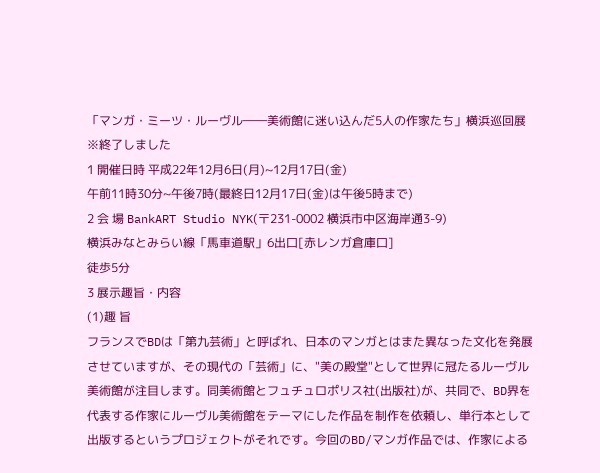「マンガ・ミーツ・ルーヴル――美術館に迷い込んだ5人の作家たち」横浜巡回展
※終了しました
1 開催日時 平成22年12月6日(月)~12月17日(金)
午前11時30分~午後7時(最終日12月17日(金)は午後5時まで)
2 会 場 BankART Studio NYK(〒231-0002 横浜市中区海岸通3-9)
横浜みなとみらい線「馬車道駅」6出口[赤レンガ倉庫口]
徒歩5分
3 展示趣旨・内容
(1)趣 旨
フランスでBDは「第九芸術」と呼ばれ、日本のマンガとはまた異なった文化を発展させていますが、その現代の「芸術」に、"美の殿堂"として世界に冠たるルーヴル美術館が注目します。同美術館とフュチュロポリス社(出版社)が、共同で、BD界を代表する作家にルーヴル美術館をテーマにした作品を制作を依頼し、単行本として出版するというプロジェクトがそれです。今回のBD/マンガ作品では、作家による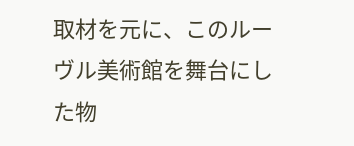取材を元に、このルーヴル美術館を舞台にした物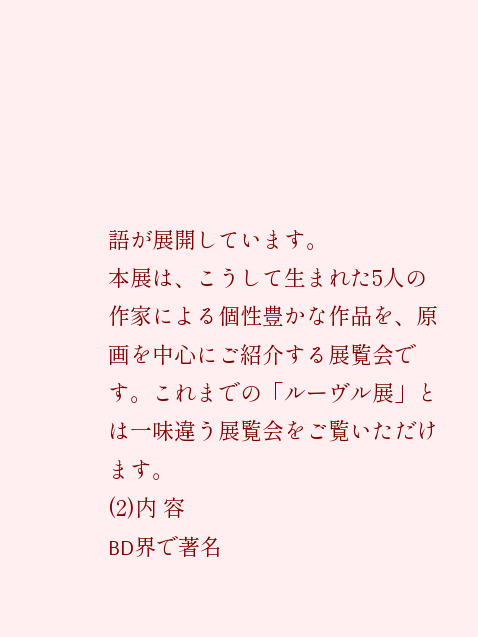語が展開しています。
本展は、こうして生まれた5人の作家による個性豊かな作品を、原画を中心にご紹介する展覧会です。これまでの「ルーヴル展」とは一味違う展覧会をご覧いただけます。
(2)内 容
BD界で著名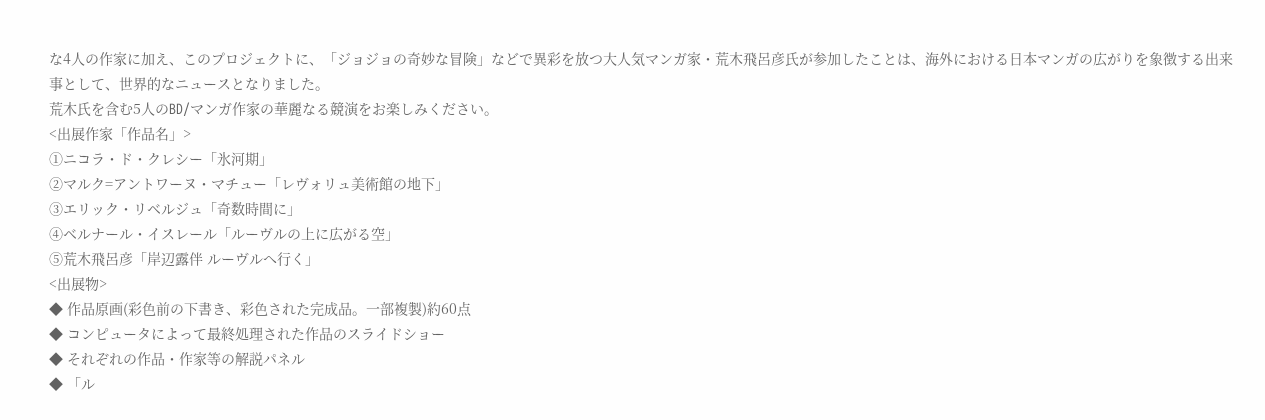な4人の作家に加え、このプロジェクトに、「ジョジョの奇妙な冒険」などで異彩を放つ大人気マンガ家・荒木飛呂彦氏が参加したことは、海外における日本マンガの広がりを象徴する出来事として、世界的なニュースとなりました。
荒木氏を含む5人のBD/マンガ作家の華麗なる競演をお楽しみください。
<出展作家「作品名」>
①ニコラ・ド・クレシー「氷河期」
②マルク=アントワーヌ・マチュー「レヴォリュ美術館の地下」
③エリック・リベルジュ「奇数時間に」
④ベルナール・イスレール「ルーヴルの上に広がる空」
⑤荒木飛呂彦「岸辺露伴 ルーヴルへ行く」
<出展物>
◆ 作品原画(彩色前の下書き、彩色された完成品。一部複製)約60点
◆ コンピュータによって最終処理された作品のスライドショー
◆ それぞれの作品・作家等の解説パネル
◆ 「ル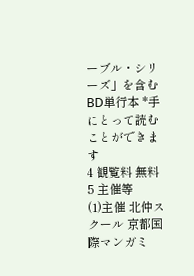ーブル・シリーズ」を含むBD単行本 *手にとって読むことができます
4 観覧料 無料
5 主催等
(1)主催 北仲スクール 京都国際マンガミ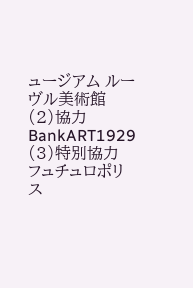ュージアム ルーヴル美術館
(2)協力 BankART1929
(3)特別協力 フュチュロポリス